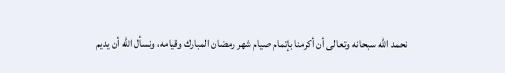نحمد الله سبحانه وتعالى أن أكرمنا بإتمام صيام شهر رمضان المبارك وقيامه، ونسأل الله أن يديم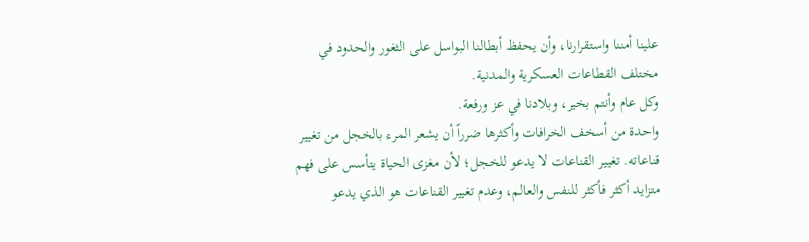علينا أمننا واستقرارنا، وأن يحفظ أبطالنا البواسل على الثغور والحدود في مختلف القطاعات العسكرية والمدنية.
وكل عام وأنتم بخير، وبلادنا في عز ورفعة.
واحدة من أسخف الخرافات وأكثرها ضرراً أن يشعر المرء بالخجل من تغيير قناعاته. تغيير القناعات لا يدعو للخجل؛ لأن مغزى الحياة يتأسس على فهم متزايد أكثر فأكثر للنفس والعالم، وعدم تغيير القناعات هو الذي يدعو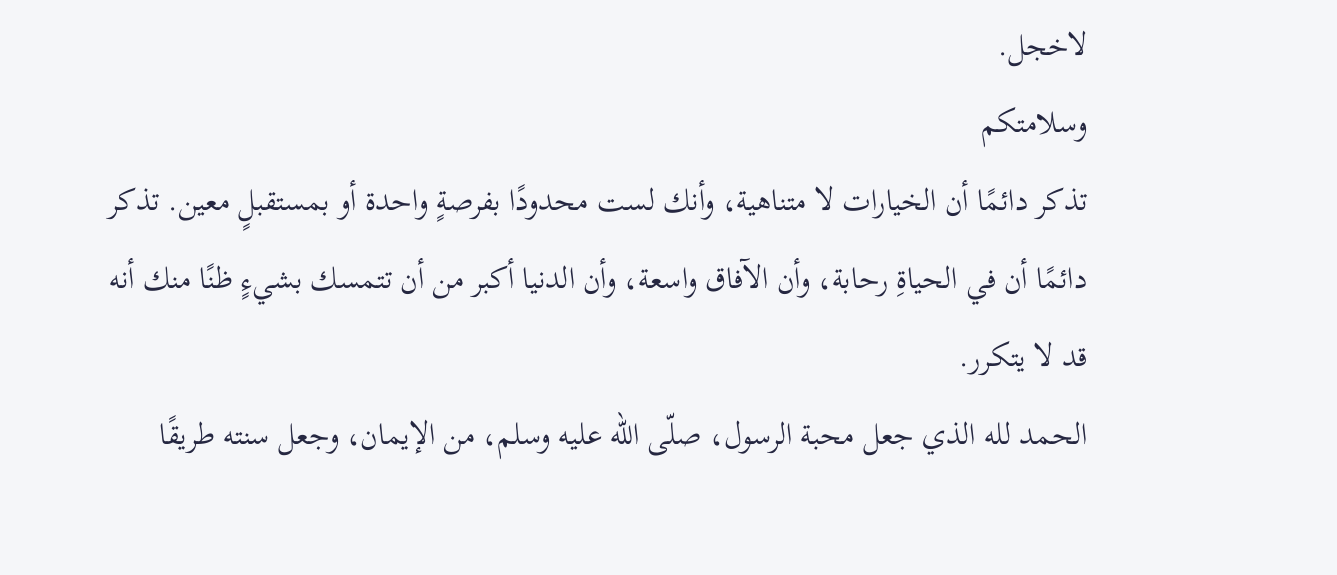لاخجل.
وسلامتكم
تذكر دائمًا أن الخيارات لا متناهية، وأنك لست محدودًا بفرصةٍ واحدة أو بمستقبلٍ معين. تذكر دائمًا أن في الحياةِ رحابة، وأن الآفاق واسعة، وأن الدنيا أكبر من أن تتمسك بشيءٍ ظنًا منك أنه قد لا يتكرر.
الحمد لله الذي جعل محبة الرسول، صلّى الله عليه وسلم، من الإيمان، وجعل سنته طريقًا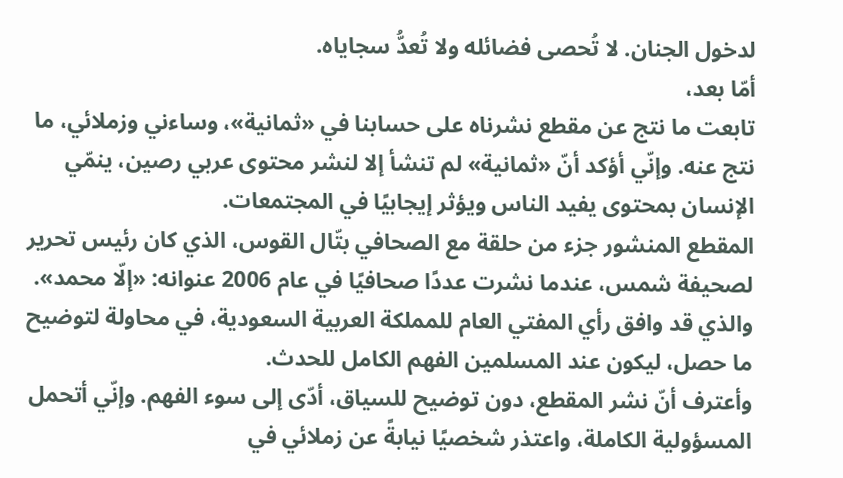لدخول الجنان. لا تُحصى فضائله ولا تُعدُّ سجاياه.
أمّا بعد،
تابعت ما نتج عن مقطع نشرناه على حسابنا في «ثمانية»، وساءني وزملائي، ما نتج عنه. وإنّي أؤكد أنّ «ثمانية» لم تنشأ إلا لنشر محتوى عربي رصين، ينمّي الإنسان بمحتوى يفيد الناس ويؤثر إيجابيًا في المجتمعات.
المقطع المنشور جزء من حلقة مع الصحافي بتّال القوس، الذي كان رئيس تحرير لصحيفة شمس، عندما نشرت عددًا صحافيًا في عام 2006 عنوانه: «إلّا محمد». والذي قد وافق رأي المفتي العام للمملكة العربية السعودية، في محاولة لتوضيح ما حصل، ليكون عند المسلمين الفهم الكامل للحدث.
وأعترف أنّ نشر المقطع، دون توضيح للسياق، أدّى إلى سوء الفهم. وإنّي أتحمل المسؤولية الكاملة، واعتذر شخصيًا نيابةً عن زملائي في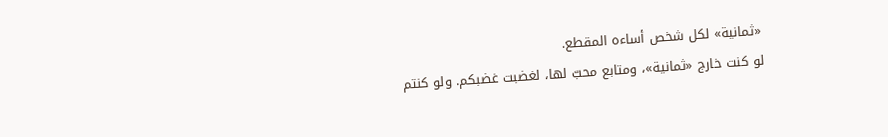«ثمانية» لكل شخص أساءه المقطع.
لو كنت خارج «ثمانية»، ومتابع محبّ لها، لغضبت غضبكم. ولو كنتم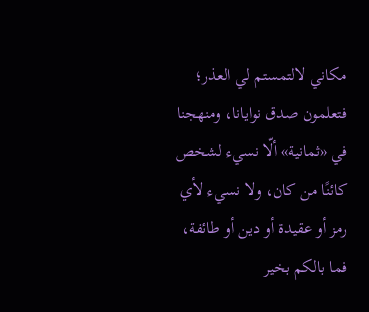مكاني لالتمستم لي العذر؛ فتعلمون صدق نوايانا، ومنهجنا في «ثمانية» ألّا نسيء لشخص كائنًا من كان، ولا نسيء لأي رمز أو عقيدة أو دين أو طائفة، فما بالكم بخير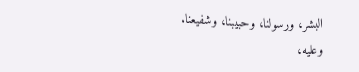البشر، ورسولنا، وحبيبنا، وشفيعنا.
وعليه،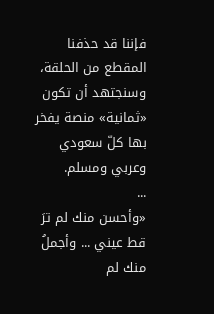فإننا قد حذفنا المقطع من الحلقة، وسنجتهد أن تكون «ثمانية» منصة يفخر بها كلّ سعودي وعربي ومسلم.
...
«وأحسن منك لم ترَ قط عيني ... وأجملُ منك لم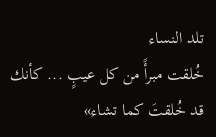تلد النساء
خُلقت مبرأً من كل عيبٍ ... كأنك قد خُلقتَ كما تشاء»